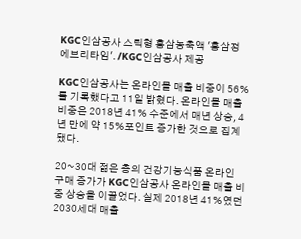KGC인삼공사 스틱형 홍삼농축액 '홍삼정 에브리타임'. /KGC인삼공사 제공

KGC인삼공사는 온라인몰 매출 비중이 56%를 기록했다고 11일 밝혔다. 온라인몰 매출 비중은 2018년 41% 수준에서 매년 상승, 4년 만에 약 15%포인트 증가한 것으로 집계됐다.

20~30대 젊은 층의 건강기능식품 온라인 구매 증가가 KGC인삼공사 온라인몰 매출 비중 상승을 이끌었다. 실제 2018년 41%였던 2030세대 매출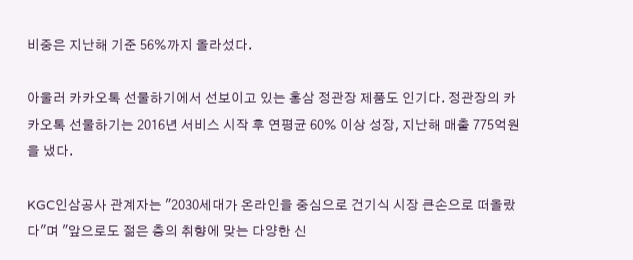비중은 지난해 기준 56%까지 올라섰다.

아울러 카카오톡 선물하기에서 선보이고 있는 홍삼 정관장 제품도 인기다. 정관장의 카카오톡 선물하기는 2016년 서비스 시작 후 연평균 60% 이상 성장, 지난해 매출 775억원을 냈다.

KGC인삼공사 관계자는 "2030세대가 온라인을 중심으로 건기식 시장 큰손으로 떠올랐다"며 "앞으로도 젊은 층의 취향에 맞는 다양한 신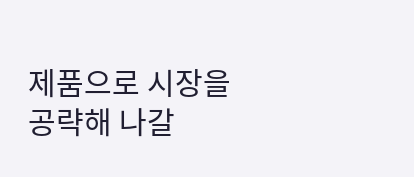제품으로 시장을 공략해 나갈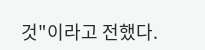것"이라고 전했다.